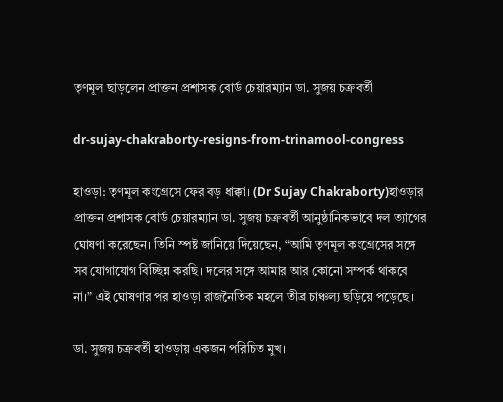তৃণমূল ছাড়লেন প্রাক্তন প্রশাসক বোর্ড চেয়ারম্যান ডা. সুজয় চক্রবর্তী

dr-sujay-chakraborty-resigns-from-trinamool-congress

হাওড়া: তৃণমূল কংগ্রেসে ফের বড় ধাক্কা। (Dr Sujay Chakraborty)হাওড়ার প্রাক্তন প্রশাসক বোর্ড চেয়ারম্যান ডা. সুজয় চক্রবর্তী আনুষ্ঠানিকভাবে দল ত্যাগের ঘোষণা করেছেন। তিনি স্পষ্ট জানিয়ে দিয়েছেন, “আমি তৃণমূল কংগ্রেসের সঙ্গে সব যোগাযোগ বিচ্ছিন্ন করছি। দলের সঙ্গে আমার আর কোনো সম্পর্ক থাকবে না।” এই ঘোষণার পর হাওড়া রাজনৈতিক মহলে তীব্র চাঞ্চল্য ছড়িয়ে পড়েছে।

ডা. সুজয় চক্রবর্তী হাওড়ায় একজন পরিচিত মুখ।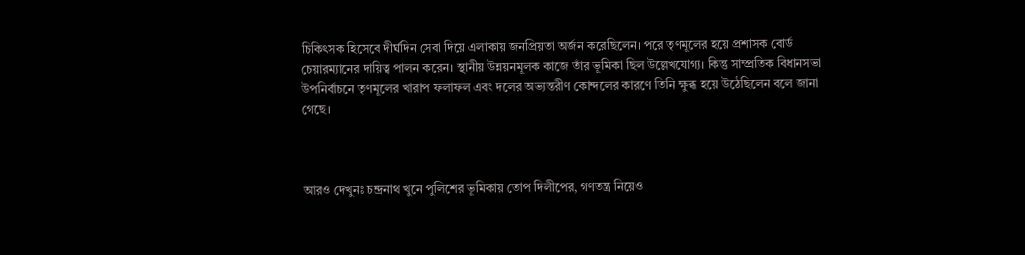চিকিৎসক হিসেবে দীর্ঘদিন সেবা দিয়ে এলাকায় জনপ্রিয়তা অর্জন করেছিলেন। পরে তৃণমূলের হয়ে প্রশাসক বোর্ড চেয়ারম্যানের দায়িত্ব পালন করেন। স্থানীয় উন্নয়নমূলক কাজে তাঁর ভূমিকা ছিল উল্লেখযোগ্য। কিন্তু সাম্প্রতিক বিধানসভা উপনির্বাচনে তৃণমূলের খারাপ ফলাফল এবং দলের অভ্যন্তরীণ কোন্দলের কারণে তিনি ক্ষুব্ধ হয়ে উঠেছিলেন বলে জানা গেছে।



আরও দেখুনঃ চন্দ্রনাথ খুনে পুলিশের ভূমিকায় তোপ দিলীপের, গণতন্ত্র নিয়েও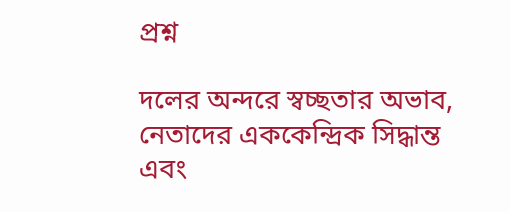প্রশ্ন

দলের অন্দরে স্বচ্ছতার অভাব, নেতাদের এককেন্দ্রিক সিদ্ধান্ত এবং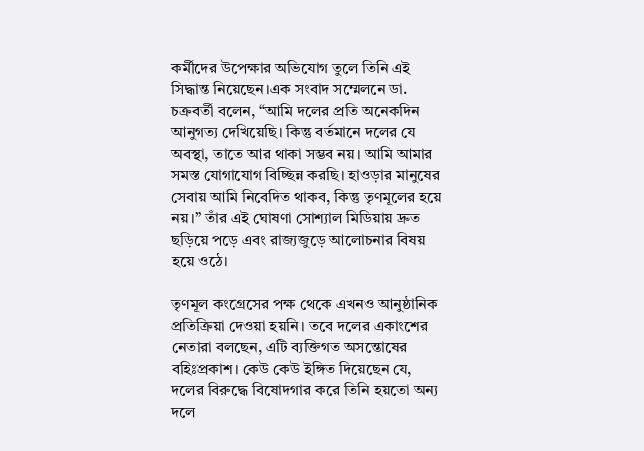কর্মীদের উপেক্ষার অভিযোগ তুলে তিনি এই সিদ্ধান্ত নিয়েছেন।এক সংবাদ সম্মেলনে ডা. চক্রবর্তী বলেন, “আমি দলের প্রতি অনেকদিন আনুগত্য দেখিয়েছি। কিন্তু বর্তমানে দলের যে অবস্থা, তাতে আর থাকা সম্ভব নয়। আমি আমার সমস্ত যোগাযোগ বিচ্ছিন্ন করছি। হাওড়ার মানুষের সেবায় আমি নিবেদিত থাকব, কিন্তু তৃণমূলের হয়ে নয়।” তাঁর এই ঘোষণা সোশ্যাল মিডিয়ায় দ্রুত ছড়িয়ে পড়ে এবং রাজ্যজুড়ে আলোচনার বিষয় হয়ে ওঠে।

তৃণমূল কংগ্রেসের পক্ষ থেকে এখনও আনুষ্ঠানিক প্রতিক্রিয়া দেওয়া হয়নি। তবে দলের একাংশের নেতারা বলছেন, এটি ব্যক্তিগত অসন্তোষের বহিঃপ্রকাশ। কেউ কেউ ইঙ্গিত দিয়েছেন যে, দলের বিরুদ্ধে বিষোদগার করে তিনি হয়তো অন্য দলে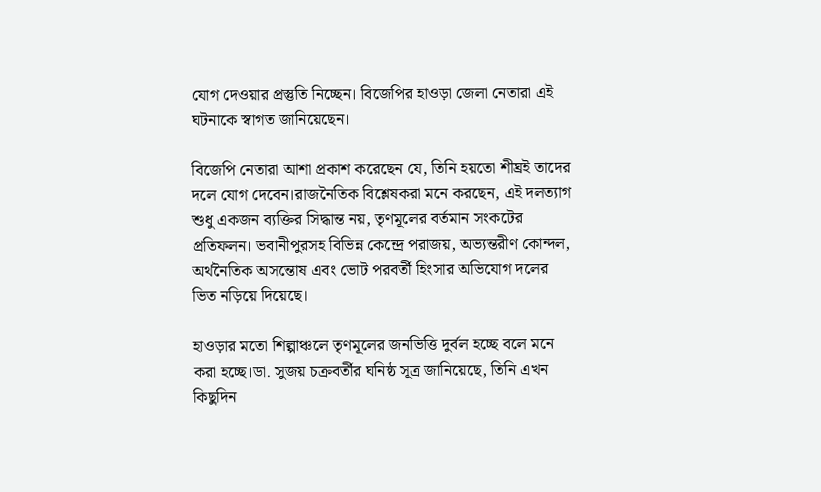যোগ দেওয়ার প্রস্তুতি নিচ্ছেন। বিজেপির হাওড়া জেলা নেতারা এই ঘটনাকে স্বাগত জানিয়েছেন।

বিজেপি নেতারা আশা প্রকাশ করেছেন যে, তিনি হয়তো শীঘ্রই তাদের দলে যোগ দেবেন।রাজনৈতিক বিশ্লেষকরা মনে করছেন, এই দলত্যাগ শুধু একজন ব্যক্তির সিদ্ধান্ত নয়, তৃণমূলের বর্তমান সংকটের প্রতিফলন। ভবানীপুরসহ বিভিন্ন কেন্দ্রে পরাজয়, অভ্যন্তরীণ কোন্দল, অর্থনৈতিক অসন্তোষ এবং ভোট পরবর্তী হিংসার অভিযোগ দলের ভিত নড়িয়ে দিয়েছে।

হাওড়ার মতো শিল্পাঞ্চলে তৃণমূলের জনভিত্তি দুর্বল হচ্ছে বলে মনে করা হচ্ছে।ডা. সুজয় চক্রবর্তীর ঘনিষ্ঠ সূত্র জানিয়েছে, তিনি এখন কিছুদিন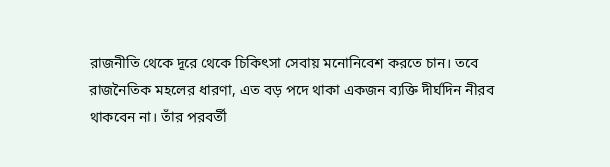রাজনীতি থেকে দূরে থেকে চিকিৎসা সেবায় মনোনিবেশ করতে চান। তবে রাজনৈতিক মহলের ধারণা, এত বড় পদে থাকা একজন ব্যক্তি দীর্ঘদিন নীরব থাকবেন না। তাঁর পরবর্তী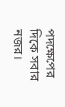পদক্ষেপের দিকে সবার নজর।